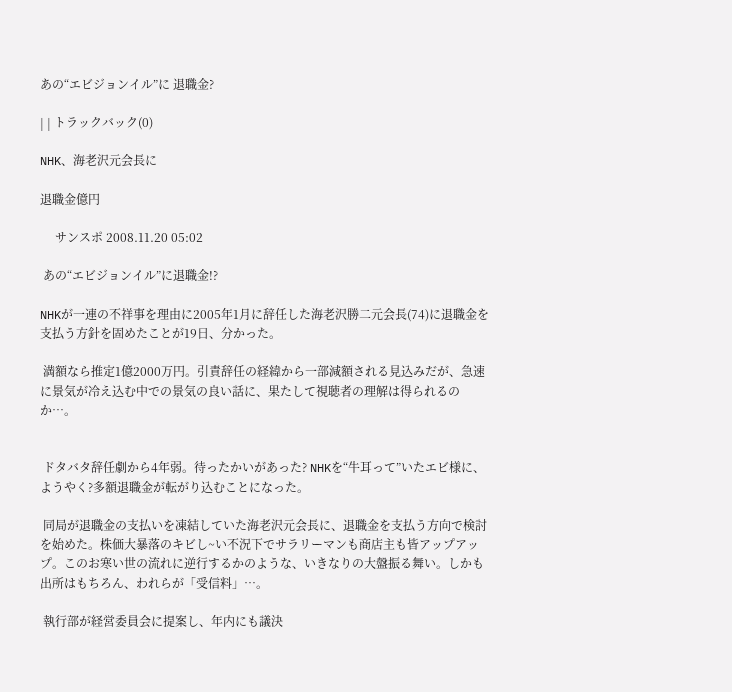あの“エビジョンイル”に 退職金?

| | トラックバック(0)

NHK、海老沢元会長に

退職金億円

     サンスポ 2008.11.20 05:02

 あの“エビジョンイル”に退職金!?

NHKが一連の不祥事を理由に2005年1月に辞任した海老沢勝二元会長(74)に退職金を支払う方針を固めたことが19日、分かった。

 満額なら推定1億2000万円。引責辞任の経緯から一部減額される見込みだが、急速に景気が冷え込む中での景気の良い話に、果たして視聴者の理解は得られるのか…。


 ドタバタ辞任劇から4年弱。待ったかいがあった? NHKを“牛耳って”いたエビ様に、ようやく?多額退職金が転がり込むことになった。

 同局が退職金の支払いを凍結していた海老沢元会長に、退職金を支払う方向で検討を始めた。株価大暴落のキビし~い不況下でサラリーマンも商店主も皆アップアップ。このお寒い世の流れに逆行するかのような、いきなりの大盤振る舞い。しかも出所はもちろん、われらが「受信料」…。

 執行部が経営委員会に提案し、年内にも議決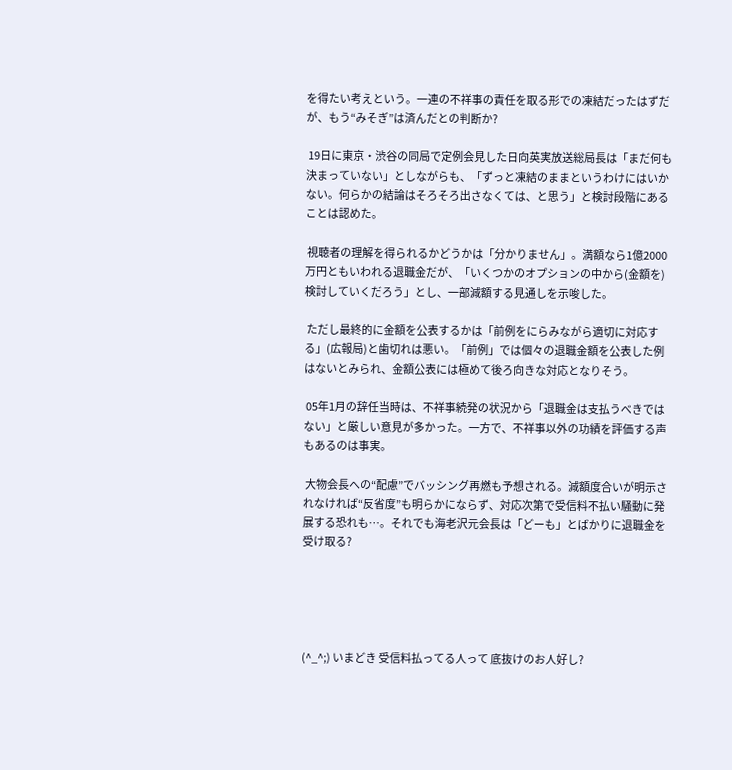を得たい考えという。一連の不祥事の責任を取る形での凍結だったはずだが、もう“みそぎ”は済んだとの判断か?

 19日に東京・渋谷の同局で定例会見した日向英実放送総局長は「まだ何も決まっていない」としながらも、「ずっと凍結のままというわけにはいかない。何らかの結論はそろそろ出さなくては、と思う」と検討段階にあることは認めた。

 視聴者の理解を得られるかどうかは「分かりません」。満額なら1億2000万円ともいわれる退職金だが、「いくつかのオプションの中から(金額を)検討していくだろう」とし、一部減額する見通しを示唆した。

 ただし最終的に金額を公表するかは「前例をにらみながら適切に対応する」(広報局)と歯切れは悪い。「前例」では個々の退職金額を公表した例はないとみられ、金額公表には極めて後ろ向きな対応となりそう。

 05年1月の辞任当時は、不祥事続発の状況から「退職金は支払うべきではない」と厳しい意見が多かった。一方で、不祥事以外の功績を評価する声もあるのは事実。

 大物会長への“配慮”でバッシング再燃も予想される。減額度合いが明示されなければ“反省度”も明らかにならず、対応次第で受信料不払い騒動に発展する恐れも…。それでも海老沢元会長は「どーも」とばかりに退職金を受け取る?





(^_^;) いまどき 受信料払ってる人って 底抜けのお人好し?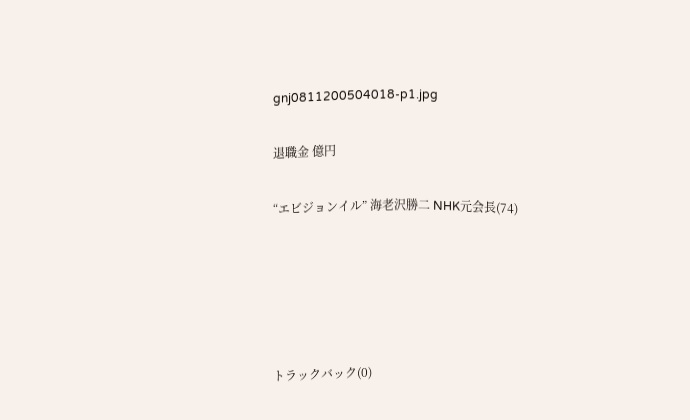gnj0811200504018-p1.jpg

退職金 億円

“エビジョンイル” 海老沢勝二 NHK元会長(74)





トラックバック(0)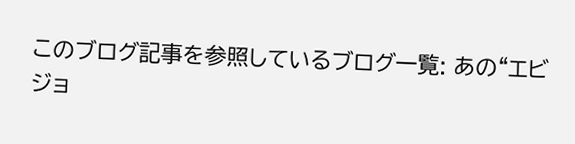このブログ記事を参照しているブログ一覧: あの“エビジョ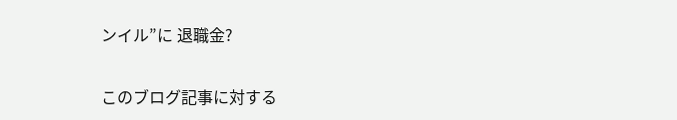ンイル”に 退職金?

このブログ記事に対する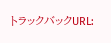トラックバックURL: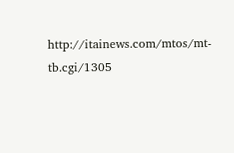http://itainews.com/mtos/mt-tb.cgi/1305